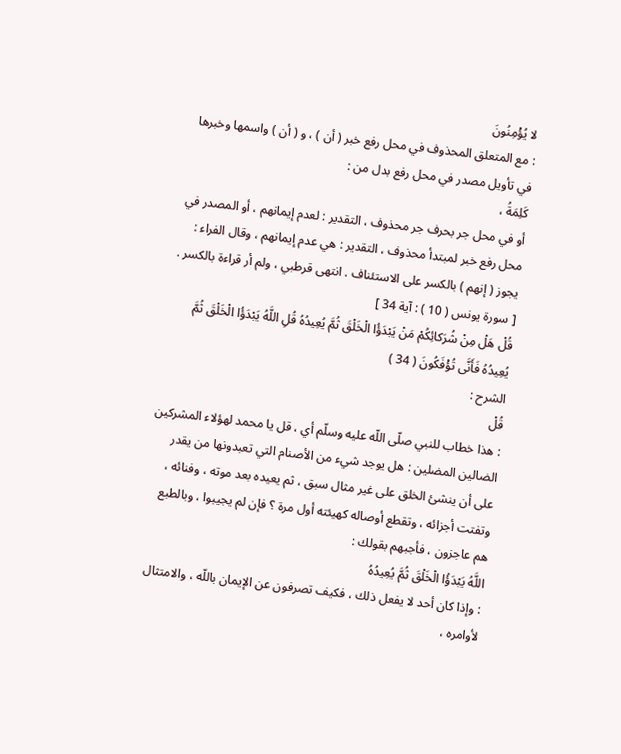لا يُؤْمِنُونَ
: مع المتعلق المحذوف في محل رفع خبر ( أن ) ، و ( أن ) واسمها وخبرها في تأويل مصدر في محل رفع بدل من :
كَلِمَةُ ،
أو في محل جر بحرف جر محذوف ، التقدير : لعدم إيمانهم ، أو المصدر في محل رفع خبر لمبتدأ محذوف ، التقدير : هي عدم إيمانهم ، وقال الفراء : يجوز ( إنهم ) بالكسر على الاستئناف . انتهى قرطبي ، ولم أر قراءة بالكسر .
[ سورة يونس ( 10 ) : آية 34 ]
قُلْ هَلْ مِنْ شُرَكائِكُمْ مَنْ يَبْدَؤُا الْخَلْقَ ثُمَّ يُعِيدُهُ قُلِ اللَّهُ يَبْدَؤُا الْخَلْقَ ثُمَّ يُعِيدُهُ فَأَنَّى تُؤْفَكُونَ ( 34 )
الشرح :
قُلْ
: هذا خطاب للنبي صلّى اللّه عليه وسلّم أي ، قل يا محمد لهؤلاء المشركين الضالين المضلين : هل يوجد شيء من الأصنام التي تعبدونها من يقدر على أن ينشئ الخلق على غير مثال سبق ، ثم يعيده بعد موته ، وفنائه ، وتفتت أجزائه ، وتقطع أوصاله كهيئته أول مرة ؟ فإن لم يجيبوا ، وبالطبع هم عاجزون ، فأجبهم بقولك :
اللَّهُ يَبْدَؤُا الْخَلْقَ ثُمَّ يُعِيدُهُ
: وإذا كان أحد لا يفعل ذلك ، فكيف تصرفون عن الإيمان باللّه ، والامتثال لأوامره ،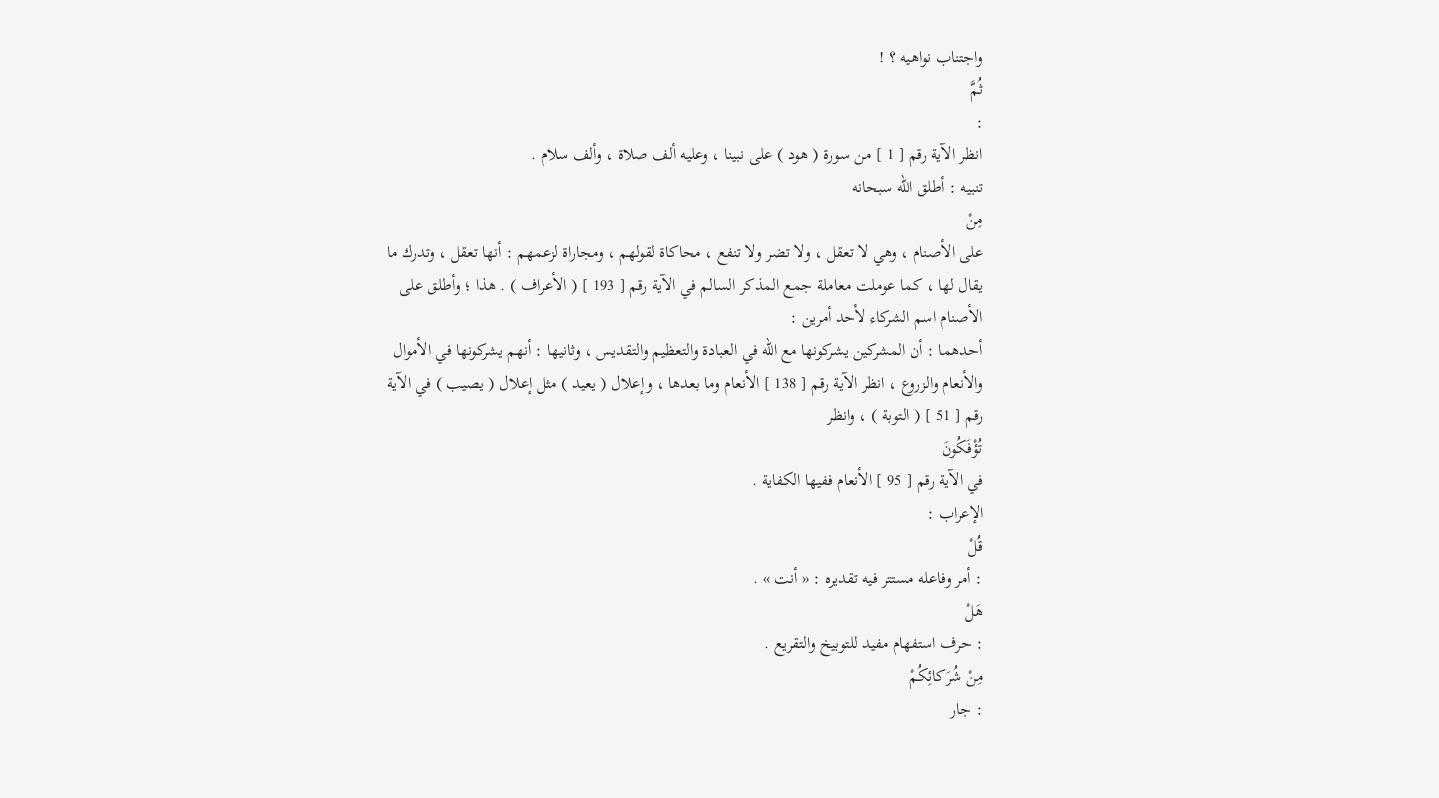واجتناب نواهيه ؟ !
ثُمَّ
:
انظر الآية رقم [ 1 ] من سورة ( هود ) على نبينا ، وعليه ألف صلاة ، وألف سلام .
تنبيه : أطلق اللّه سبحانه
مِنْ
على الأصنام ، وهي لا تعقل ، ولا تضر ولا تنفع ، محاكاة لقولهم ، ومجاراة لزعمهم : أنها تعقل ، وتدرك ما يقال لها ، كما عوملت معاملة جمع المذكر السالم في الآية رقم [ 193 ] ( الأعراف ) . هذا ؛ وأطلق على الأصنام اسم الشركاء لأحد أمرين :
أحدهما : أن المشركين يشركونها مع اللّه في العبادة والتعظيم والتقديس ، وثانيها : أنهم يشركونها في الأموال والأنعام والزروع ، انظر الآية رقم [ 138 ] الأنعام وما بعدها ، وإعلال ( يعيد ) مثل إعلال ( يصيب ) في الآية رقم [ 51 ] ( التوبة ) ، وانظر
تُؤْفَكُونَ
في الآية رقم [ 95 ] الأنعام ففيها الكفاية .
الإعراب :
قُلْ
: أمر وفاعله مستتر فيه تقديره : « أنت » .
هَلْ
: حرف استفهام مفيد للتوبيخ والتقريع .
مِنْ شُرَكائِكُمْ
: جار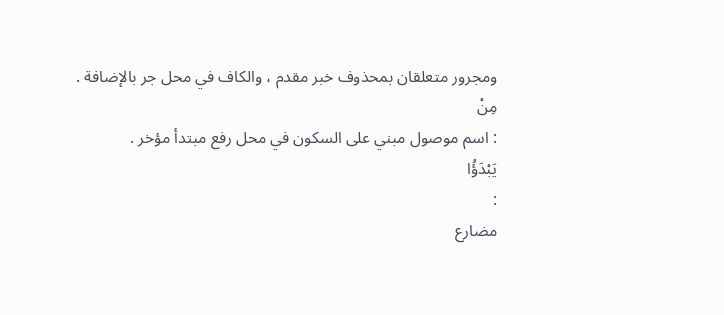ومجرور متعلقان بمحذوف خبر مقدم ، والكاف في محل جر بالإضافة .
مِنْ
: اسم موصول مبني على السكون في محل رفع مبتدأ مؤخر .
يَبْدَؤُا
:
مضارع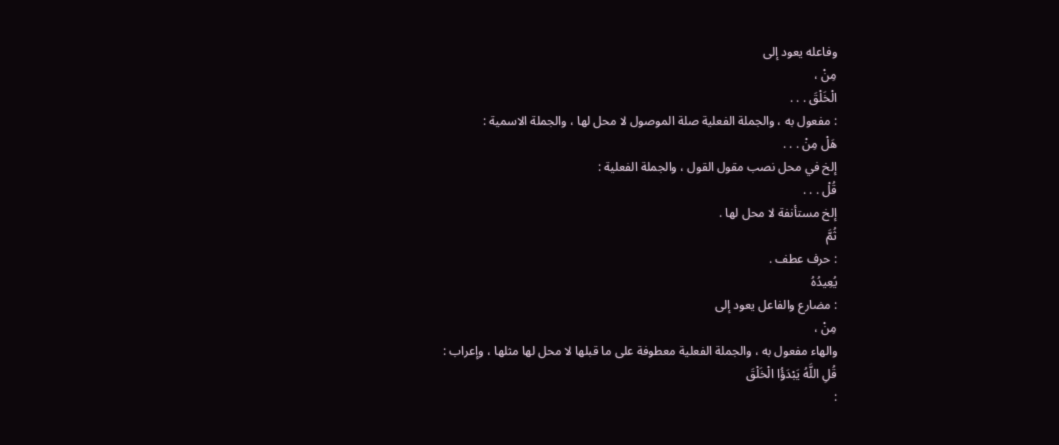وفاعله يعود إلى
مِنْ ،
الْخَلْقَ . . .
: مفعول به ، والجملة الفعلية صلة الموصول لا محل لها ، والجملة الاسمية :
هَلْ مِنْ . . .
إلخ في محل نصب مقول القول ، والجملة الفعلية :
قُلْ . . .
إلخ مستأنفة لا محل لها .
ثُمَّ
: حرف عطف .
يُعِيدُهُ
: مضارع والفاعل يعود إلى
مِنْ ،
والهاء مفعول به ، والجملة الفعلية معطوفة على ما قبلها لا محل لها مثلها ، وإعراب :
قُلِ اللَّهُ يَبْدَؤُا الْخَلْقَ
: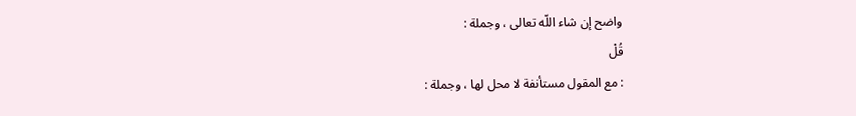واضح إن شاء اللّه تعالى ، وجملة :
قُلْ
: مع المقول مستأنفة لا محل لها ، وجملة :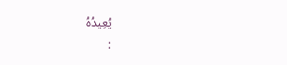يُعِيدُهُ
: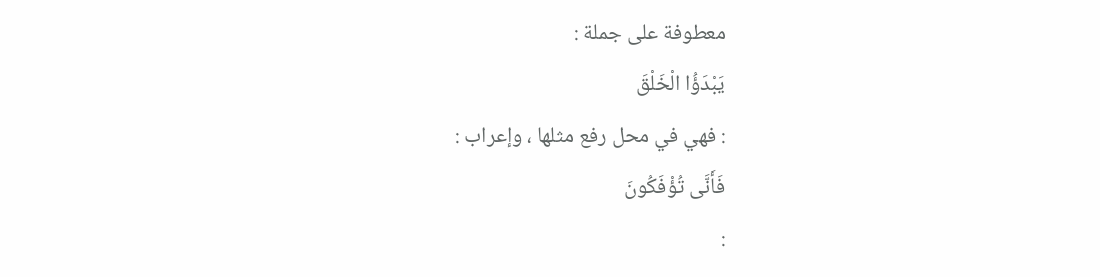معطوفة على جملة :
يَبْدَؤُا الْخَلْقَ
: فهي في محل رفع مثلها ، وإعراب :
فَأَنَّى تُؤْفَكُونَ
: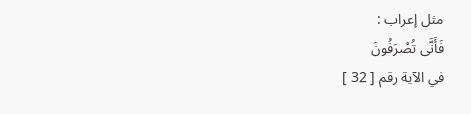مثل إعراب :
فَأَنَّى تُصْرَفُونَ
في الآية رقم [ 32 ]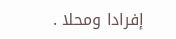إفرادا ومحلا .